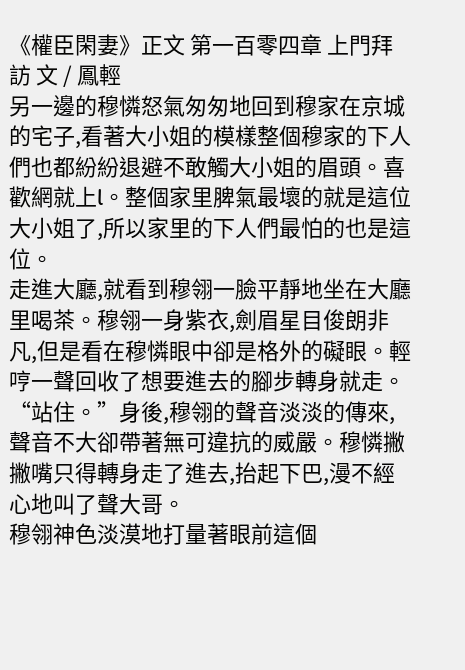《權臣閑妻》正文 第一百零四章 上門拜訪 文 / 鳳輕
另一邊的穆憐怒氣匆匆地回到穆家在京城的宅子,看著大小姐的模樣整個穆家的下人們也都紛紛退避不敢觸大小姐的眉頭。喜歡網就上l。整個家里脾氣最壞的就是這位大小姐了,所以家里的下人們最怕的也是這位。
走進大廳,就看到穆翎一臉平靜地坐在大廳里喝茶。穆翎一身紫衣,劍眉星目俊朗非凡,但是看在穆憐眼中卻是格外的礙眼。輕哼一聲回收了想要進去的腳步轉身就走。
“站住。”身後,穆翎的聲音淡淡的傳來,聲音不大卻帶著無可違抗的威嚴。穆憐撇撇嘴只得轉身走了進去,抬起下巴,漫不經心地叫了聲大哥。
穆翎神色淡漠地打量著眼前這個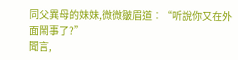同父異母的妹妹,微微皺眉道︰“听說你又在外面鬧事了?”
聞言,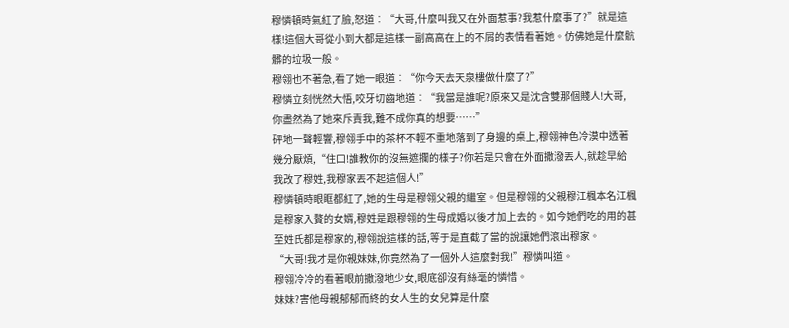穆憐頓時氣紅了臉,怒道︰“大哥,什麼叫我又在外面惹事?我惹什麼事了?”就是這樣!這個大哥從小到大都是這樣一副高高在上的不屑的表情看著她。仿佛她是什麼骯髒的垃圾一般。
穆翎也不著急,看了她一眼道︰“你今天去天泉樓做什麼了?”
穆憐立刻恍然大悟,咬牙切齒地道︰“我當是誰呢?原來又是沈含雙那個賤人!大哥,你盡然為了她來斥責我,難不成你真的想要……”
砰地一聲輕響,穆翎手中的茶杯不輕不重地落到了身邊的桌上,穆翎神色冷漠中透著幾分厭煩,“住口!誰教你的沒無遮攔的樣子?你若是只會在外面撒潑丟人,就趁早給我改了穆姓,我穆家丟不起這個人!”
穆憐頓時眼眶都紅了,她的生母是穆翎父親的繼室。但是穆翎的父親穆江楓本名江楓是穆家入贅的女婿,穆姓是跟穆翎的生母成婚以後才加上去的。如今她們吃的用的甚至姓氏都是穆家的,穆翎說這樣的話,等于是直截了當的說讓她們滾出穆家。
“大哥!我才是你親妹妹,你竟然為了一個外人這麼對我!”穆憐叫道。
穆翎冷冷的看著眼前撒潑地少女,眼底卻沒有絲毫的憐惜。
妹妹?害他母親郁郁而終的女人生的女兒算是什麼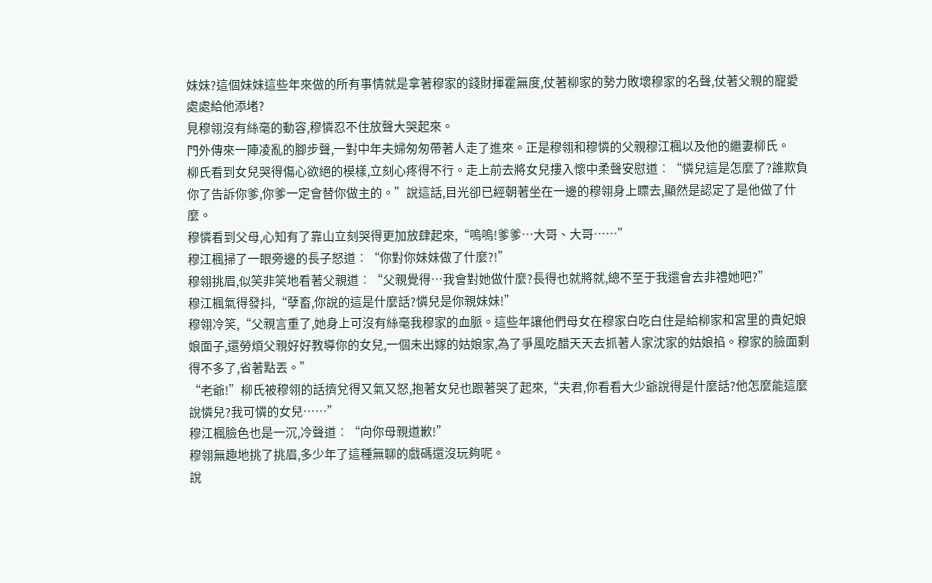妹妹?這個妹妹這些年來做的所有事情就是拿著穆家的錢財揮霍無度,仗著柳家的勢力敗壞穆家的名聲,仗著父親的寵愛處處給他添堵?
見穆翎沒有絲毫的動容,穆憐忍不住放聲大哭起來。
門外傳來一陣凌亂的腳步聲,一對中年夫婦匆匆帶著人走了進來。正是穆翎和穆憐的父親穆江楓以及他的繼妻柳氏。
柳氏看到女兒哭得傷心欲絕的模樣,立刻心疼得不行。走上前去將女兒摟入懷中柔聲安慰道︰“憐兒這是怎麼了?誰欺負你了告訴你爹,你爹一定會替你做主的。”說這話,目光卻已經朝著坐在一邊的穆翎身上瞟去,顯然是認定了是他做了什麼。
穆憐看到父母,心知有了靠山立刻哭得更加放肆起來,“嗚嗚!爹爹…大哥、大哥……”
穆江楓掃了一眼旁邊的長子怒道︰“你對你妹妹做了什麼?!”
穆翎挑眉,似笑非笑地看著父親道︰“父親覺得…我會對她做什麼?長得也就將就,總不至于我還會去非禮她吧?”
穆江楓氣得發抖,“孽畜,你說的這是什麼話?憐兒是你親妹妹!”
穆翎冷笑,“父親言重了,她身上可沒有絲毫我穆家的血脈。這些年讓他們母女在穆家白吃白住是給柳家和宮里的貴妃娘娘面子,還勞煩父親好好教導你的女兒,一個未出嫁的姑娘家,為了爭風吃醋天天去抓著人家沈家的姑娘掐。穆家的臉面剩得不多了,省著點丟。”
“老爺!”柳氏被穆翎的話擠兌得又氣又怒,抱著女兒也跟著哭了起來,“夫君,你看看大少爺說得是什麼話?他怎麼能這麼說憐兒?我可憐的女兒……”
穆江楓臉色也是一沉,冷聲道︰“向你母親道歉!”
穆翎無趣地挑了挑眉,多少年了這種無聊的戲碼還沒玩夠呢。
說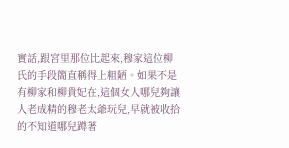實話,跟宮里那位比起來,穆家這位柳氏的手段簡直稱得上粗陋。如果不是有柳家和柳貴妃在,這個女人哪兒夠讓人老成精的穆老太爺玩兒,早就被收拾的不知道哪兒蹲著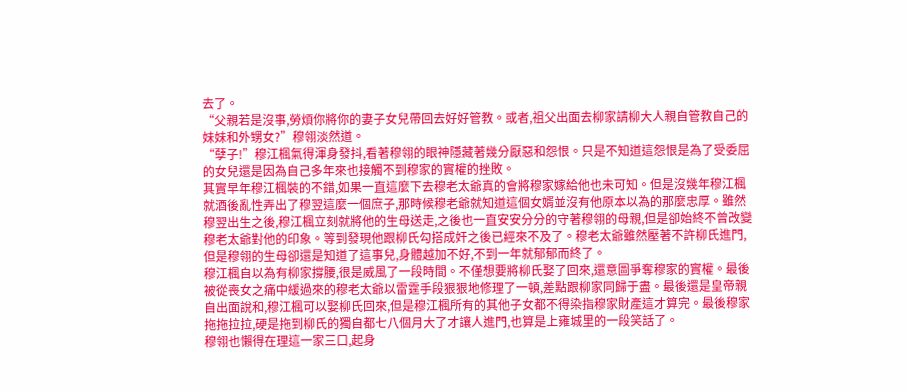去了。
“父親若是沒事,勞煩你將你的妻子女兒帶回去好好管教。或者,祖父出面去柳家請柳大人親自管教自己的妹妹和外甥女?”穆翎淡然道。
“孽子!”穆江楓氣得渾身發抖,看著穆翎的眼神隱藏著幾分厭惡和怨恨。只是不知道這怨恨是為了受委屈的女兒還是因為自己多年來也接觸不到穆家的實權的挫敗。
其實早年穆江楓裝的不錯,如果一直這麼下去穆老太爺真的會將穆家嫁給他也未可知。但是沒幾年穆江楓就酒後亂性弄出了穆翌這麼一個庶子,那時候穆老爺就知道這個女婿並沒有他原本以為的那麼忠厚。雖然穆翌出生之後,穆江楓立刻就將他的生母送走,之後也一直安安分分的守著穆翎的母親,但是卻始終不曾改變穆老太爺對他的印象。等到發現他跟柳氏勾搭成奸之後已經來不及了。穆老太爺雖然壓著不許柳氏進門,但是穆翎的生母卻還是知道了這事兒,身體越加不好,不到一年就郁郁而終了。
穆江楓自以為有柳家撐腰,很是威風了一段時間。不僅想要將柳氏娶了回來,還意圖爭奪穆家的實權。最後被從喪女之痛中緩過來的穆老太爺以雷霆手段狠狠地修理了一頓,差點跟柳家同歸于盡。最後還是皇帝親自出面說和,穆江楓可以娶柳氏回來,但是穆江楓所有的其他子女都不得染指穆家財產這才算完。最後穆家拖拖拉拉,硬是拖到柳氏的獨自都七八個月大了才讓人進門,也算是上雍城里的一段笑話了。
穆翎也懶得在理這一家三口,起身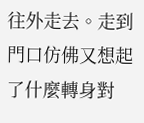往外走去。走到門口仿佛又想起了什麼轉身對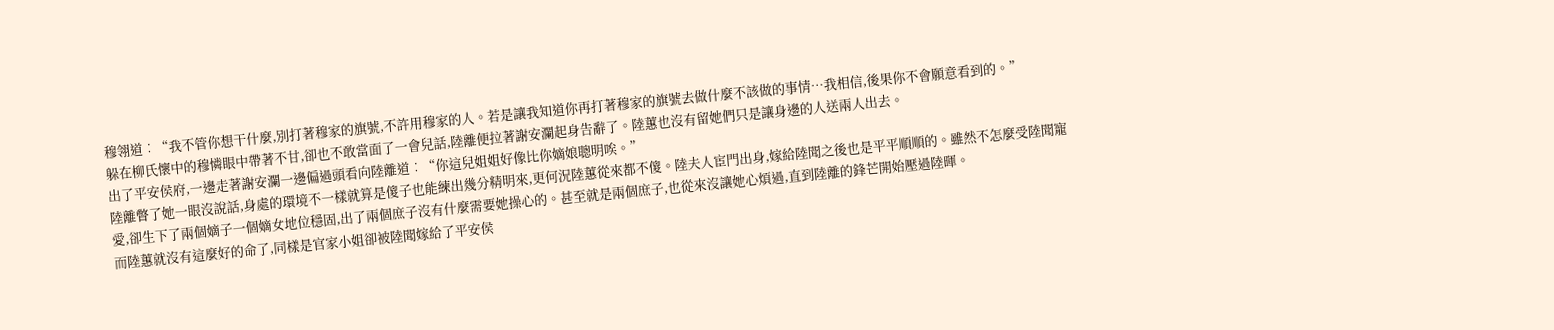穆翎道︰“我不管你想干什麼,別打著穆家的旗號,不許用穆家的人。若是讓我知道你再打著穆家的旗號去做什麼不該做的事情…我相信,後果你不會願意看到的。”
躲在柳氏懷中的穆憐眼中帶著不甘,卻也不敢當面了一會兒話,陸離便拉著謝安瀾起身告辭了。陸蕙也沒有留她們只是讓身邊的人送兩人出去。
出了平安侯府,一邊走著謝安瀾一邊偏過頭看向陸離道︰“你這兒姐姐好像比你嫡娘聰明唉。”
陸離瞥了她一眼沒說話,身處的環境不一樣就算是傻子也能練出幾分精明來,更何況陸蕙從來都不傻。陸夫人宦門出身,嫁給陸聞之後也是平平順順的。雖然不怎麼受陸聞寵愛,卻生下了兩個嫡子一個嫡女地位穩固,出了兩個庶子沒有什麼需要她操心的。甚至就是兩個庶子,也從來沒讓她心煩過,直到陸離的鋒芒開始壓過陸暉。
而陸蕙就沒有這麼好的命了,同樣是官家小姐卻被陸聞嫁給了平安侯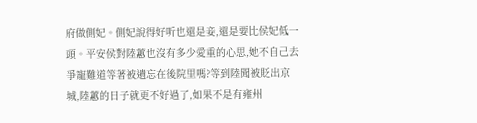府做側妃。側妃說得好听也還是妾,還是要比侯妃低一頭。平安侯對陸蕙也沒有多少愛重的心思,她不自己去爭寵難道等著被遺忘在後院里嗎?等到陸聞被貶出京城,陸蕙的日子就更不好過了,如果不是有雍州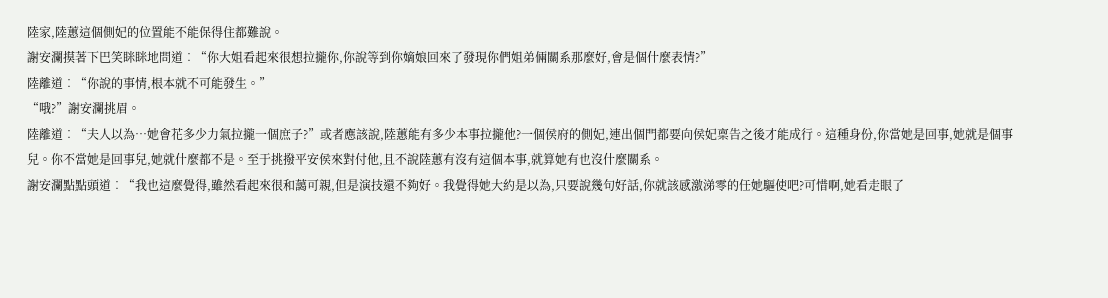陸家,陸蕙這個側妃的位置能不能保得住都難說。
謝安瀾摸著下巴笑眯眯地問道︰“你大姐看起來很想拉攏你,你說等到你嫡娘回來了發現你們姐弟倆關系那麼好,會是個什麼表情?”
陸離道︰“你說的事情,根本就不可能發生。”
“哦?”謝安瀾挑眉。
陸離道︰“夫人以為…她會花多少力氣拉攏一個庶子?”或者應該說,陸蕙能有多少本事拉攏他?一個侯府的側妃,連出個門都要向侯妃稟告之後才能成行。這種身份,你當她是回事,她就是個事兒。你不當她是回事兒,她就什麼都不是。至于挑撥平安侯來對付他,且不說陸蕙有沒有這個本事,就算她有也沒什麼關系。
謝安瀾點點頭道︰“我也這麼覺得,雖然看起來很和藹可親,但是演技還不夠好。我覺得她大約是以為,只要說幾句好話,你就該感激涕零的任她驅使吧?可惜啊,她看走眼了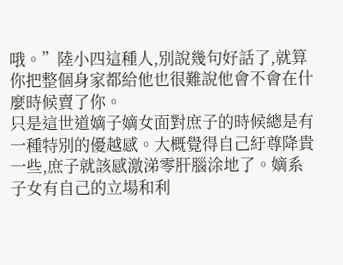哦。”陸小四這種人,別說幾句好話了,就算你把整個身家都給他也很難說他會不會在什麼時候賣了你。
只是這世道嫡子嫡女面對庶子的時候總是有一種特別的優越感。大概覺得自己紆尊降貴一些,庶子就該感激涕零肝腦涂地了。嫡系子女有自己的立場和利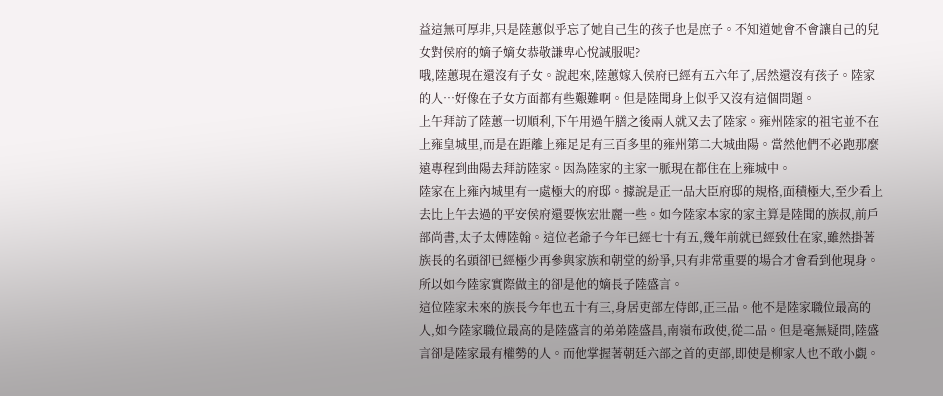益這無可厚非,只是陸蕙似乎忘了她自己生的孩子也是庶子。不知道她會不會讓自己的兒女對侯府的嫡子嫡女恭敬謙卑心悅誠服呢?
哦,陸蕙現在還沒有子女。說起來,陸蕙嫁入侯府已經有五六年了,居然還沒有孩子。陸家的人…好像在子女方面都有些艱難啊。但是陸聞身上似乎又沒有這個問題。
上午拜訪了陸蕙一切順利,下午用過午膳之後兩人就又去了陸家。雍州陸家的祖宅並不在上雍皇城里,而是在距離上雍足足有三百多里的雍州第二大城曲陽。當然他們不必跑那麼遠專程到曲陽去拜訪陸家。因為陸家的主家一脈現在都住在上雍城中。
陸家在上雍內城里有一處極大的府邸。據說是正一品大臣府邸的規格,面積極大,至少看上去比上午去過的平安侯府還要恢宏壯麗一些。如今陸家本家的家主算是陸聞的族叔,前戶部尚書,太子太傅陸翰。這位老爺子今年已經七十有五,幾年前就已經致仕在家,雖然掛著族長的名頭卻已經極少再參與家族和朝堂的紛爭,只有非常重要的場合才會看到他現身。所以如今陸家實際做主的卻是他的嫡長子陸盛言。
這位陸家未來的族長今年也五十有三,身居吏部左侍郎,正三品。他不是陸家職位最高的人,如今陸家職位最高的是陸盛言的弟弟陸盛昌,南嶺布政使,從二品。但是毫無疑問,陸盛言卻是陸家最有權勢的人。而他掌握著朝廷六部之首的吏部,即使是柳家人也不敢小覷。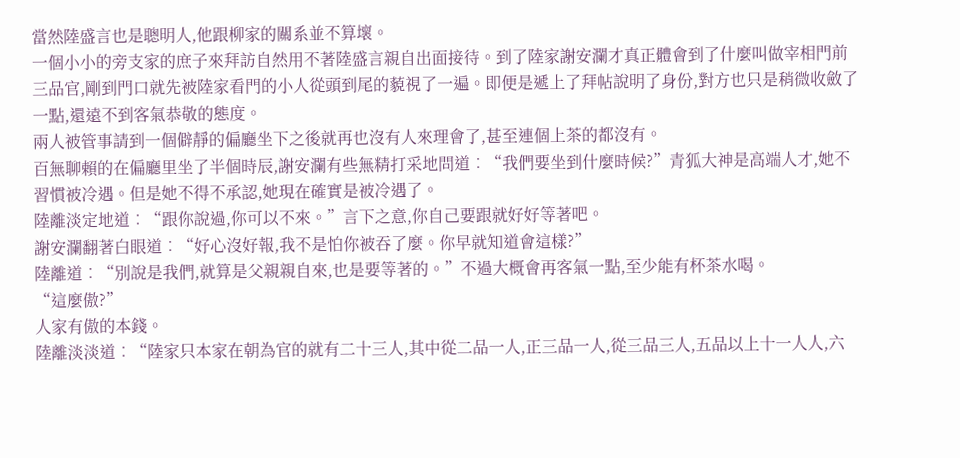當然陸盛言也是聰明人,他跟柳家的關系並不算壞。
一個小小的旁支家的庶子來拜訪自然用不著陸盛言親自出面接待。到了陸家謝安瀾才真正體會到了什麼叫做宰相門前三品官,剛到門口就先被陸家看門的小人從頭到尾的藐視了一遍。即便是遞上了拜帖說明了身份,對方也只是稍微收斂了一點,還遠不到客氣恭敬的態度。
兩人被管事請到一個僻靜的偏廳坐下之後就再也沒有人來理會了,甚至連個上茶的都沒有。
百無聊賴的在偏廳里坐了半個時辰,謝安瀾有些無精打采地問道︰“我們要坐到什麼時候?”青狐大神是高端人才,她不習慣被冷遇。但是她不得不承認,她現在確實是被冷遇了。
陸離淡定地道︰“跟你說過,你可以不來。”言下之意,你自己要跟就好好等著吧。
謝安瀾翻著白眼道︰“好心沒好報,我不是怕你被吞了麼。你早就知道會這樣?”
陸離道︰“別說是我們,就算是父親親自來,也是要等著的。”不過大概會再客氣一點,至少能有杯茶水喝。
“這麼傲?”
人家有傲的本錢。
陸離淡淡道︰“陸家只本家在朝為官的就有二十三人,其中從二品一人,正三品一人,從三品三人,五品以上十一人人,六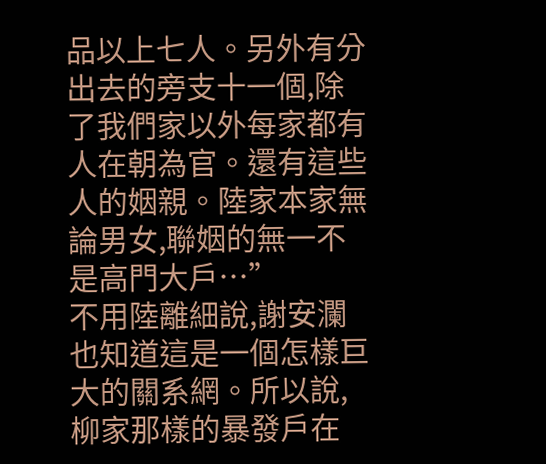品以上七人。另外有分出去的旁支十一個,除了我們家以外每家都有人在朝為官。還有這些人的姻親。陸家本家無論男女,聯姻的無一不是高門大戶…”
不用陸離細說,謝安瀾也知道這是一個怎樣巨大的關系網。所以說,柳家那樣的暴發戶在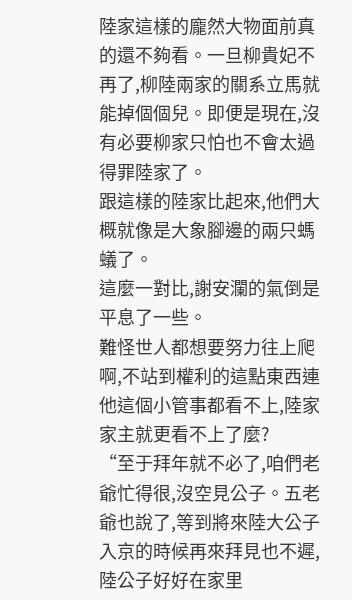陸家這樣的龐然大物面前真的還不夠看。一旦柳貴妃不再了,柳陸兩家的關系立馬就能掉個個兒。即便是現在,沒有必要柳家只怕也不會太過得罪陸家了。
跟這樣的陸家比起來,他們大概就像是大象腳邊的兩只螞蟻了。
這麼一對比,謝安瀾的氣倒是平息了一些。
難怪世人都想要努力往上爬啊,不站到權利的這點東西連他這個小管事都看不上,陸家家主就更看不上了麼?
“至于拜年就不必了,咱們老爺忙得很,沒空見公子。五老爺也說了,等到將來陸大公子入京的時候再來拜見也不遲,陸公子好好在家里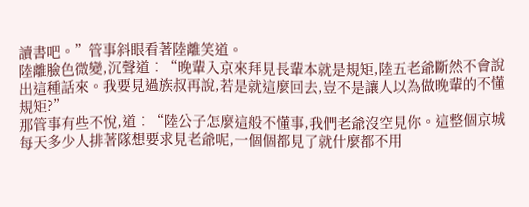讀書吧。”管事斜眼看著陸離笑道。
陸離臉色微變,沉聲道︰“晚輩入京來拜見長輩本就是規矩,陸五老爺斷然不會說出這種話來。我要見過族叔再說,若是就這麼回去,豈不是讓人以為做晚輩的不懂規矩?”
那管事有些不悅,道︰“陸公子怎麼這般不懂事,我們老爺沒空見你。這整個京城每天多少人排著隊想要求見老爺呢,一個個都見了就什麼都不用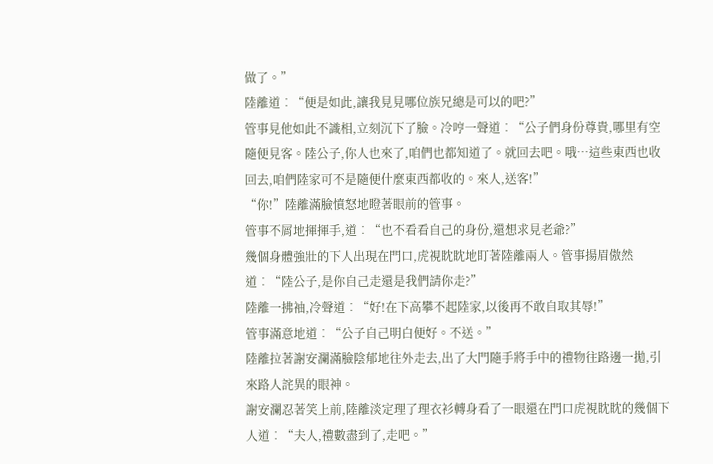做了。”
陸離道︰“便是如此,讓我見見哪位族兄總是可以的吧?”
管事見他如此不識相,立刻沉下了臉。冷哼一聲道︰“公子們身份尊貴,哪里有空隨便見客。陸公子,你人也來了,咱們也都知道了。就回去吧。哦…這些東西也收回去,咱們陸家可不是隨便什麼東西都收的。來人,送客!”
“你!”陸離滿臉憤怒地瞪著眼前的管事。
管事不屑地揮揮手,道︰“也不看看自己的身份,還想求見老爺?”
幾個身體強壯的下人出現在門口,虎視眈眈地盯著陸離兩人。管事揚眉傲然道︰“陸公子,是你自己走還是我們請你走?”
陸離一拂袖,冷聲道︰“好!在下高攀不起陸家,以後再不敢自取其辱!”
管事滿意地道︰“公子自己明白便好。不送。”
陸離拉著謝安瀾滿臉陰郁地往外走去,出了大門隨手將手中的禮物往路邊一拋,引來路人詫異的眼神。
謝安瀾忍著笑上前,陸離淡定理了理衣衫轉身看了一眼還在門口虎視眈眈的幾個下人道︰“夫人,禮數盡到了,走吧。”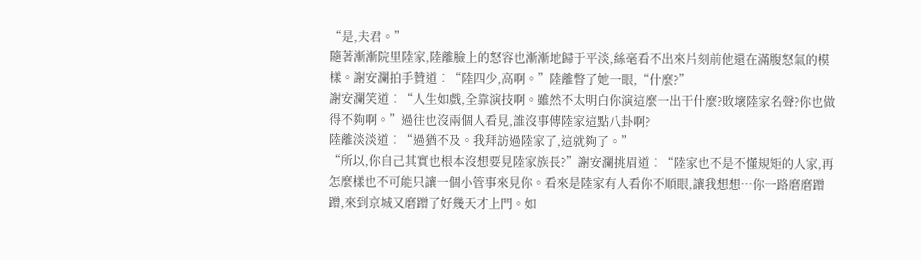“是,夫君。”
隨著漸漸院里陸家,陸離臉上的怒容也漸漸地歸于平淡,絲毫看不出來片刻前他還在滿腹怒氣的模樣。謝安瀾拍手贊道︰“陸四少,高啊。”陸離瞥了她一眼,“什麼?”
謝安瀾笑道︰“人生如戲,全靠演技啊。雖然不太明白你演這麼一出干什麼?敗壞陸家名聲?你也做得不夠啊。”過往也沒兩個人看見,誰沒事傳陸家這點八卦啊?
陸離淡淡道︰“過猶不及。我拜訪過陸家了,這就夠了。”
“所以,你自己其實也根本沒想要見陸家族長?”謝安瀾挑眉道︰“陸家也不是不懂規矩的人家,再怎麼樣也不可能只讓一個小管事來見你。看來是陸家有人看你不順眼,讓我想想…你一路磨磨蹭蹭,來到京城又磨蹭了好幾天才上門。如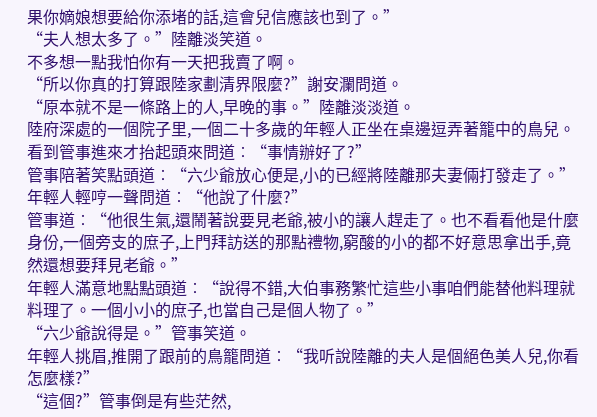果你嫡娘想要給你添堵的話,這會兒信應該也到了。”
“夫人想太多了。”陸離淡笑道。
不多想一點我怕你有一天把我賣了啊。
“所以你真的打算跟陸家劃清界限麼?”謝安瀾問道。
“原本就不是一條路上的人,早晚的事。”陸離淡淡道。
陸府深處的一個院子里,一個二十多歲的年輕人正坐在桌邊逗弄著籠中的鳥兒。看到管事進來才抬起頭來問道︰“事情辦好了?”
管事陪著笑點頭道︰“六少爺放心便是,小的已經將陸離那夫妻倆打發走了。”
年輕人輕哼一聲問道︰“他說了什麼?”
管事道︰“他很生氣,還鬧著說要見老爺,被小的讓人趕走了。也不看看他是什麼身份,一個旁支的庶子,上門拜訪送的那點禮物,窮酸的小的都不好意思拿出手,竟然還想要拜見老爺。”
年輕人滿意地點點頭道︰“說得不錯,大伯事務繁忙這些小事咱們能替他料理就料理了。一個小小的庶子,也當自己是個人物了。”
“六少爺說得是。”管事笑道。
年輕人挑眉,推開了跟前的鳥籠問道︰“我听說陸離的夫人是個絕色美人兒,你看怎麼樣?”
“這個?”管事倒是有些茫然,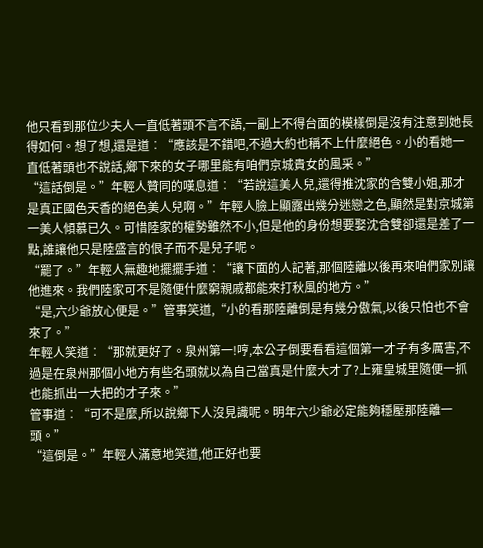他只看到那位少夫人一直低著頭不言不語,一副上不得台面的模樣倒是沒有注意到她長得如何。想了想,還是道︰“應該是不錯吧,不過大約也稱不上什麼絕色。小的看她一直低著頭也不說話,鄉下來的女子哪里能有咱們京城貴女的風采。”
“這話倒是。”年輕人贊同的嘆息道︰“若說這美人兒,還得推沈家的含雙小姐,那才是真正國色天香的絕色美人兒啊。”年輕人臉上顯露出幾分迷戀之色,顯然是對京城第一美人傾慕已久。可惜陸家的權勢雖然不小,但是他的身份想要娶沈含雙卻還是差了一點,誰讓他只是陸盛言的佷子而不是兒子呢。
“罷了。”年輕人無趣地擺擺手道︰“讓下面的人記著,那個陸離以後再來咱們家別讓他進來。我們陸家可不是隨便什麼窮親戚都能來打秋風的地方。”
“是,六少爺放心便是。”管事笑道,“小的看那陸離倒是有幾分傲氣,以後只怕也不會來了。”
年輕人笑道︰“那就更好了。泉州第一!哼,本公子倒要看看這個第一才子有多厲害,不過是在泉州那個小地方有些名頭就以為自己當真是什麼大才了?上雍皇城里隨便一抓也能抓出一大把的才子來。”
管事道︰“可不是麼,所以說鄉下人沒見識呢。明年六少爺必定能夠穩壓那陸離一頭。”
“這倒是。”年輕人滿意地笑道,他正好也要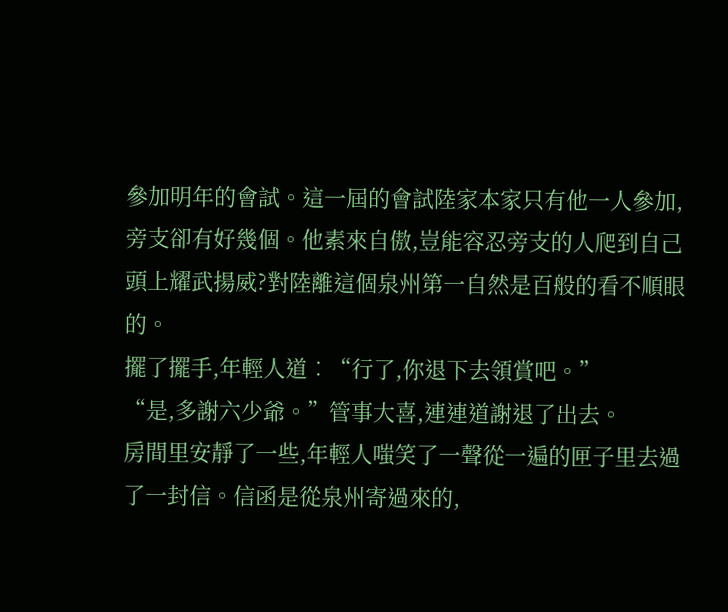參加明年的會試。這一屆的會試陸家本家只有他一人參加,旁支卻有好幾個。他素來自傲,豈能容忍旁支的人爬到自己頭上耀武揚威?對陸離這個泉州第一自然是百般的看不順眼的。
擺了擺手,年輕人道︰“行了,你退下去領賞吧。”
“是,多謝六少爺。”管事大喜,連連道謝退了出去。
房間里安靜了一些,年輕人嗤笑了一聲從一遍的匣子里去過了一封信。信函是從泉州寄過來的,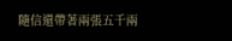隨信還帶著兩張五千兩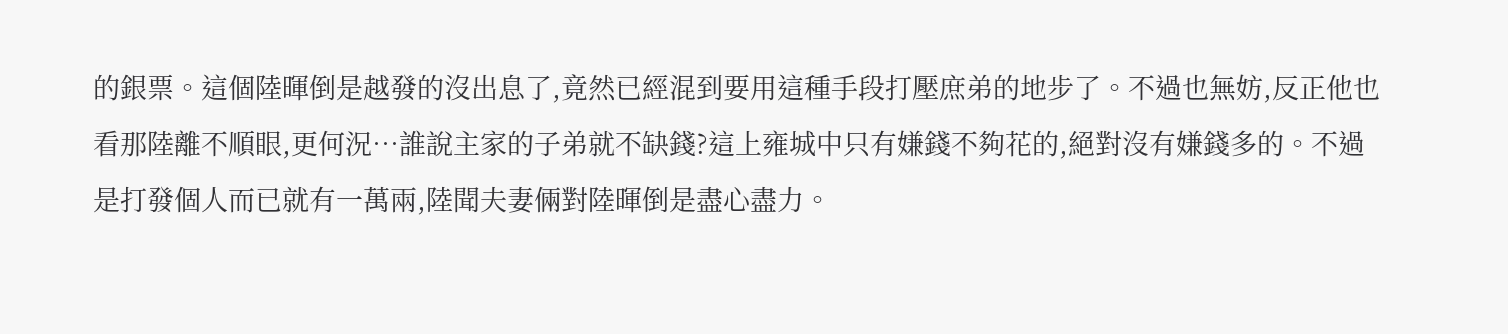的銀票。這個陸暉倒是越發的沒出息了,竟然已經混到要用這種手段打壓庶弟的地步了。不過也無妨,反正他也看那陸離不順眼,更何況…誰說主家的子弟就不缺錢?這上雍城中只有嫌錢不夠花的,絕對沒有嫌錢多的。不過是打發個人而已就有一萬兩,陸聞夫妻倆對陸暉倒是盡心盡力。